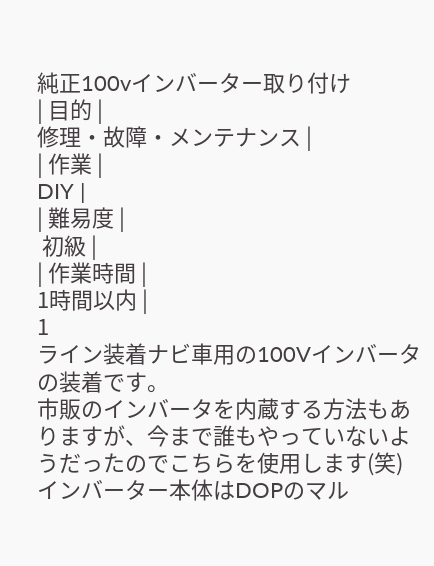純正100vインバーター取り付け
| 目的 |
修理・故障・メンテナンス |
| 作業 |
DIY |
| 難易度 |
 初級 |
| 作業時間 |
1時間以内 |
1
ライン装着ナビ車用の100Vインバータの装着です。
市販のインバータを内蔵する方法もありますが、今まで誰もやっていないようだったのでこちらを使用します(笑)
インバーター本体はDOPのマル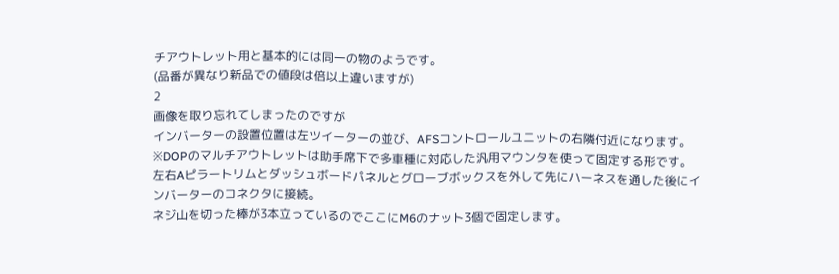チアウトレット用と基本的には同一の物のようです。
(品番が異なり新品での値段は倍以上違いますが)
2
画像を取り忘れてしまったのですが
インバーターの設置位置は左ツイーターの並び、AFSコントロールユニットの右隣付近になります。
※DOPのマルチアウトレットは助手席下で多車種に対応した汎用マウンタを使って固定する形です。
左右Aピラートリムとダッシュボードパネルとグローブボックスを外して先にハーネスを通した後にインバーターのコネクタに接続。
ネジ山を切った棒が3本立っているのでここにM6のナット3個で固定します。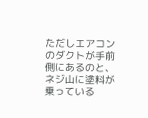ただしエアコンのダクトが手前側にあるのと、ネジ山に塗料が乗っている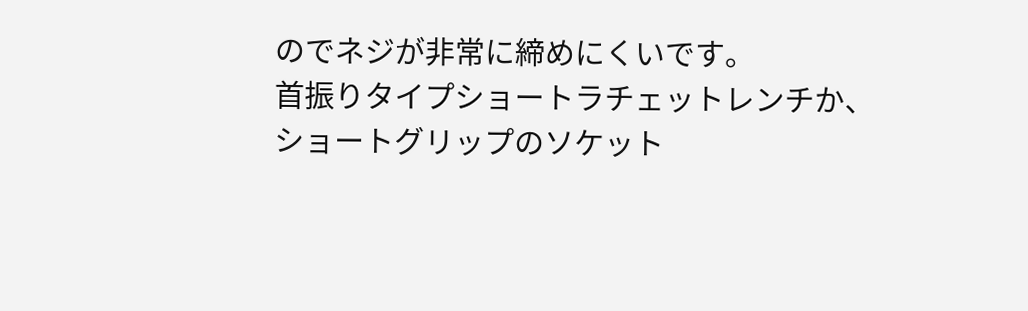のでネジが非常に締めにくいです。
首振りタイプショートラチェットレンチか、ショートグリップのソケット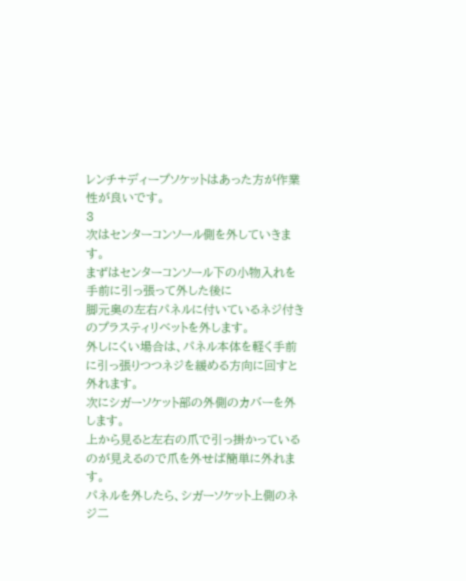レンチ+ディープソケットはあった方が作業性が良いです。
3
次はセンターコンソール側を外していきます。
まずはセンターコンソール下の小物入れを手前に引っ張って外した後に
脚元奥の左右パネルに付いているネジ付きのプラスティリベットを外します。
外しにくい場合は、パネル本体を軽く手前に引っ張りつつネジを緩める方向に回すと外れます。
次にシガーソケット部の外側のカバーを外します。
上から見ると左右の爪で引っ掛かっているのが見えるので爪を外せば簡単に外れます。
パネルを外したら、シガーソケット上側のネジ二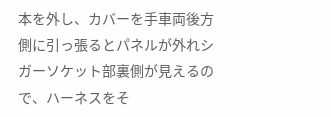本を外し、カバーを手車両後方側に引っ張るとパネルが外れシガーソケット部裏側が見えるので、ハーネスをそ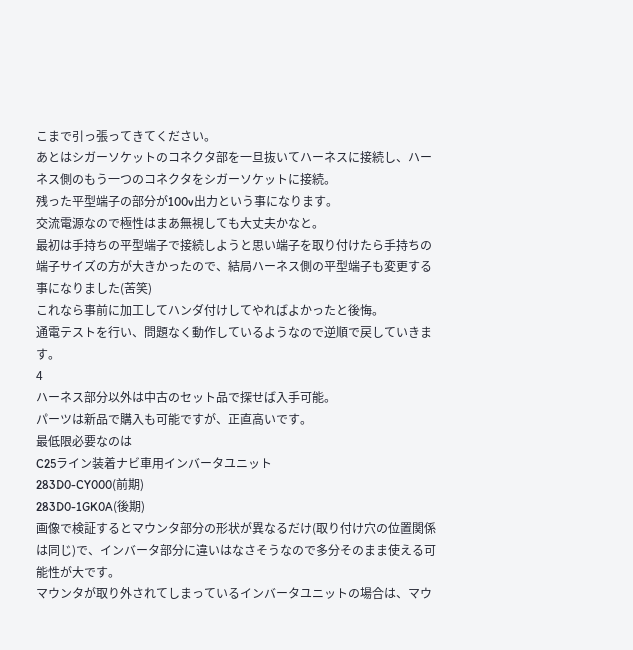こまで引っ張ってきてください。
あとはシガーソケットのコネクタ部を一旦抜いてハーネスに接続し、ハーネス側のもう一つのコネクタをシガーソケットに接続。
残った平型端子の部分が100v出力という事になります。
交流電源なので極性はまあ無視しても大丈夫かなと。
最初は手持ちの平型端子で接続しようと思い端子を取り付けたら手持ちの端子サイズの方が大きかったので、結局ハーネス側の平型端子も変更する事になりました(苦笑)
これなら事前に加工してハンダ付けしてやればよかったと後悔。
通電テストを行い、問題なく動作しているようなので逆順で戻していきます。
4
ハーネス部分以外は中古のセット品で探せば入手可能。
パーツは新品で購入も可能ですが、正直高いです。
最低限必要なのは
C25ライン装着ナビ車用インバータユニット
283D0-CY000(前期)
283D0-1GK0A(後期)
画像で検証するとマウンタ部分の形状が異なるだけ(取り付け穴の位置関係は同じ)で、インバータ部分に違いはなさそうなので多分そのまま使える可能性が大です。
マウンタが取り外されてしまっているインバータユニットの場合は、マウ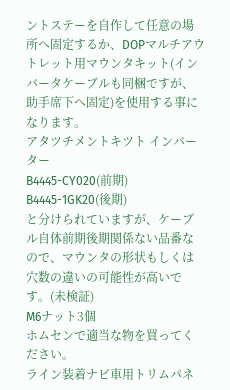ントステーを自作して任意の場所へ固定するか、DOPマルチアウトレット用マウンタキット(インバータケーブルも同梱ですが、助手席下へ固定)を使用する事になります。
アタツチメントキツト インバーター
B4445-CY020(前期)
B4445-1GK20(後期)
と分けられていますが、ケーブル自体前期後期関係ない品番なので、マウンタの形状もしくは穴数の違いの可能性が高いです。(未検証)
M6ナット3個
ホムセンで適当な物を買ってください。
ライン装着ナビ車用トリムパネ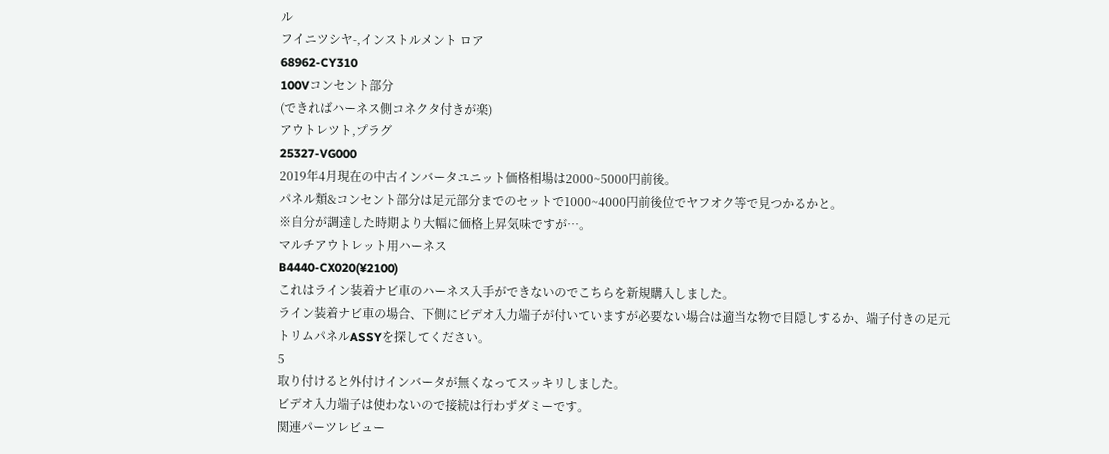ル
フイニツシヤ-,インストルメント ロア
68962-CY310
100Vコンセント部分
(できればハーネス側コネクタ付きが楽)
アウトレツト,プラグ
25327-VG000
2019年4月現在の中古インバータユニット価格相場は2000~5000円前後。
パネル類&コンセント部分は足元部分までのセットで1000~4000円前後位でヤフオク等で見つかるかと。
※自分が調達した時期より大幅に価格上昇気味ですが…。
マルチアウトレット用ハーネス
B4440-CX020(¥2100)
これはライン装着ナビ車のハーネス入手ができないのでこちらを新規購入しました。
ライン装着ナビ車の場合、下側にビデオ入力端子が付いていますが必要ない場合は適当な物で目隠しするか、端子付きの足元トリムパネルASSYを探してください。
5
取り付けると外付けインバータが無くなってスッキリしました。
ビデオ入力端子は使わないので接続は行わずダミーです。
関連パーツレビュー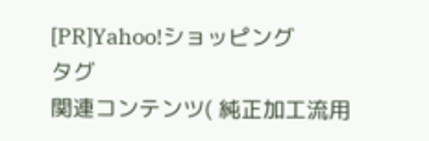[PR]Yahoo!ショッピング
タグ
関連コンテンツ( 純正加工流用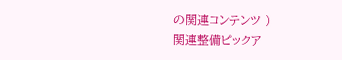の関連コンテンツ )
関連整備ピックア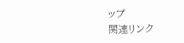ップ
関連リンク